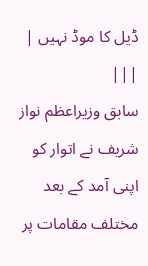ڈیل کا موڈ نہیں | |||
سابق وزیراعظم نواز شریف نے اتوار کو اپنی آمد کے بعد مختلف مقامات پر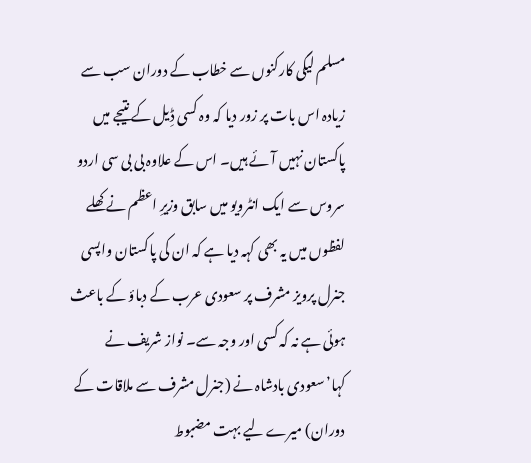مسلم لیگی کارکنوں سے خطاب کے دوران سب سے زیادہ اس بات پر زور دیا کہ وہ کسی ڈِیل کے نتیجے میں پاکستان نہیں آئے ہیں۔ اس کے علاوہ بی بی سی اردو سروس سے ایک انٹرویو میں سابق وزیرِ اعظم نے کھلے لفظوں میں یہ بھی کہہ دیا ہے کہ ان کی پاکستان واپسی جنرل پرویز مشرف پر سعودی عرب کے دباؤ کے باعث ہوئی ہے نہ کہ کسی اور وجہ سے۔ نواز شریف نے کہا’سعودی بادشاہ نے (جنرل مشرف سے ملاقات کے دوران) میرے لیے بہت مضبوط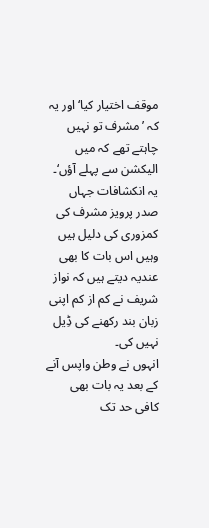موقف اختیار کیا‘ اور یہ کہ ’مشرف تو نہیں چاہتے تھے کہ میں الیکشن سے پہلے آؤں‘۔ یہ انکشافات جہاں صدر پرویز مشرف کی کمزوری کی دلیل ہیں وہیں اس بات کا بھی عندیہ دیتے ہیں کہ نواز شریف نے کم از کم اپنی زبان بند رکھنے کی ڈِیل نہیں کی۔
انہوں نے وطن واپس آنے کے بعد یہ بات بھی کافی حد تک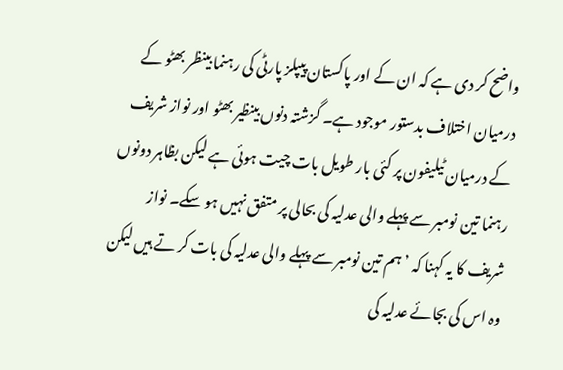واضح کر دی ہے کہ ان کے اور پاکستان پیپلز پارٹی کی رہنما بینظر بھٹو کے درمیان اختلاف بدستور موجود ہے۔ گزشتہ دنوں بینظیر بھٹو اور نواز شریف کے درمیان ٹیلیفون پر کئی بار طویل بات چیت ہوئی ہے لیکن بظاہر دونوں رہنما تین نومبر سے پہلے والی عدلیہ کی بحالی پر متفق نہیں ہو سکے۔ نواز شریف کا یہ کہنا کہ ’ہم تین نومبر سے پہلے والی عدلیہ کی بات کر تے ہیں لیکن وہ اس کی بجائے عدلیہ کی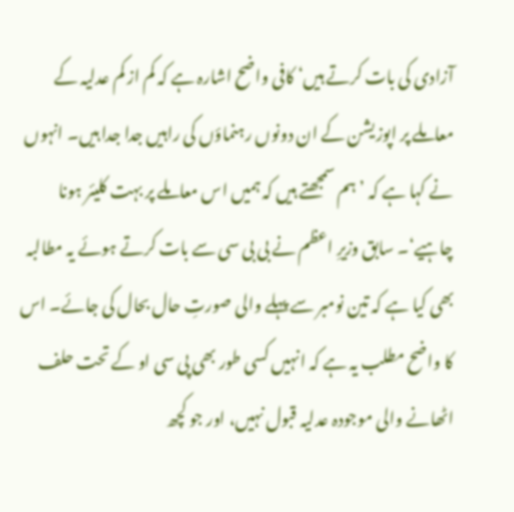آزادی کی بات کرتے ہیں‘ کافی واضح اشارہ ہے کہ کم از کم عدلیہ کے معاملے پر اپوزیشن کے ان دونوں رہنماؤں کی راہیں جدا جدا ہیں۔ انہوں نے کہا ہے کہ ’ہم سمجھتے ہیں کہ ہمیں اس معاملے پر بہت کلیئر ہونا چاہیے‘۔ سابق وزیرِ اعظم نے بی بی سی سے بات کرتے ہوئے یہ مطالبہ بھی کیا ہے کہ تین نومبر سے پہلے والی صورتِ حال بحال کی جائے۔ اس کا واضح مطلب یہ ہے کہ انہیں کسی طور بھی پی سی او کے تحت حلف اٹھانے والی موجودہ عدلیہ قبول نہیں، اور جو کچھ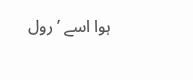ہوا اسے ’رول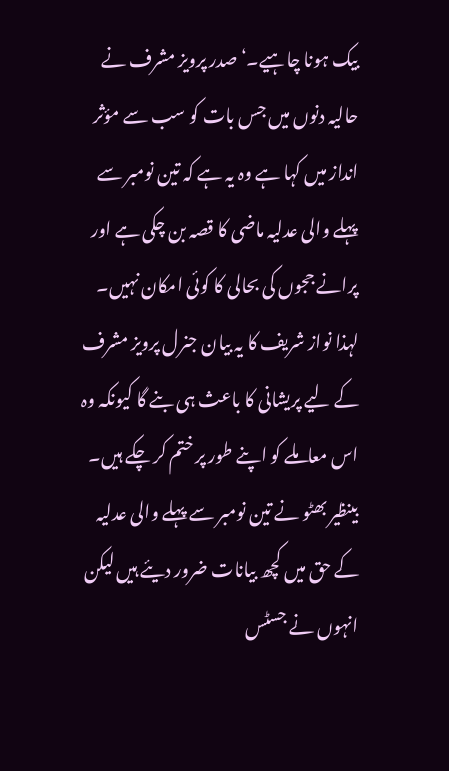بیک ہونا چاہیے۔‘ صدر پرویز مشرف نے حالیہ دنوں میں جس بات کو سب سے مؤثر انداز میں کہا ہے وہ یہ ہے کہ تین نومبر سے پہلے والی عدلیہ ماضی کا قصہ بن چکی ہے اور پرانے ججوں کی بحالی کا کوئی امکان نہیں۔ لہذا نواز شریف کا یہ بیان جنرل پرویز مشرف کے لیے پریشانی کا باعث ہی بنے گا کیونکہ وہ اس معاملے کو اپنے طور پر ختم کر چکے ہیں۔
بینظیر بھٹو نے تین نومبر سے پہلے والی عدلیہ کے حق میں کچھ بیانات ضرور دیئے ہیں لیکن انہوں نے جسٹس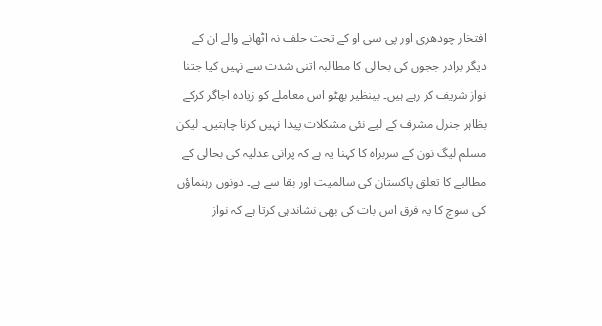افتخار چودھری اور پی سی او کے تحت حلف نہ اٹھانے والے ان کے دیگر برادر ججوں کی بحالی کا مطالبہ اتنی شدت سے نہیں کیا جتنا نواز شریف کر رہے ہیں۔ بینظیر بھٹو اس معاملے کو زیادہ اجاگر کرکے بظاہر جنرل مشرف کے لیے نئی مشکلات پیدا نہیں کرنا چاہتیں۔ لیکن مسلم لیگ نون کے سربراہ کا کہنا یہ ہے کہ پرانی عدلیہ کی بحالی کے مطالبے کا تعلق پاکستان کی سالمیت اور بقا سے ہے۔ دونوں رہنماؤں کی سوچ کا یہ فرق اس بات کی بھی نشاندہی کرتا ہے کہ نواز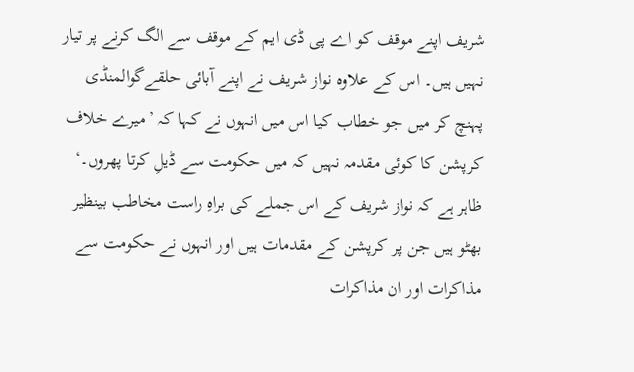شریف اپنے موقف کو اے پی ڈی ایم کے موقف سے الگ کرنے پر تیار نہیں ہیں۔ اس کے علاوہ نواز شریف نے اپنے آبائی حلقےگوالمنڈی پہنچ کر میں جو خطاب کیا اس میں انہوں نے کہا کہ ’میرے خلاف کرپشن کا کوئی مقدمہ نہیں کہ میں حکومت سے ڈیلِ کرتا پھروں۔‘ ظاہر ہے کہ نواز شریف کے اس جملے کی براہِ راست مخاطب بینظیر بھٹو ہیں جن پر کرپشن کے مقدمات ہیں اور انہوں نے حکومت سے مذاکرات اور ان مذاکرات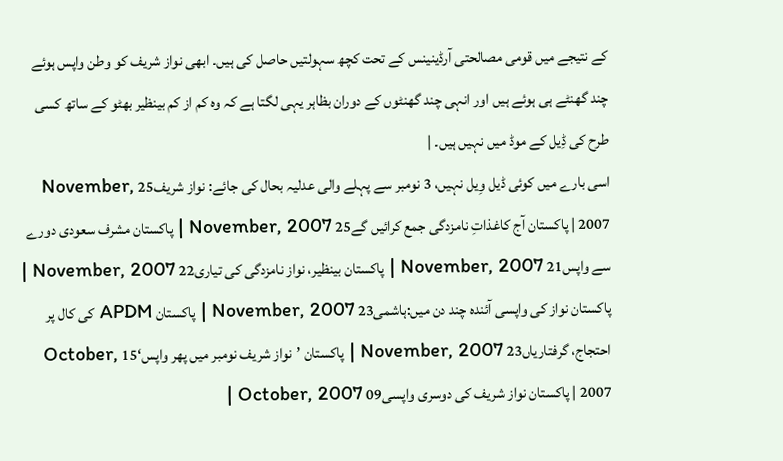کے نتیجے میں قومی مصالحتی آرڈینینس کے تحت کچھ سہولتیں حاصل کی ہیں۔ ابھی نواز شریف کو وطن واپس ہوئے چند گھنٹے ہی ہوئے ہیں اور انہی چند گھنٹوں کے دوران بظاہر یہی لگتا ہے کہ وہ کم از کم بینظیر بھٹو کے ساتھ کسی طرح کی ڈِیل کے موڈ میں نہیں ہیں۔ |
اسی بارے میں کوئی ڈیل وِیل نہیں، 3 نومبر سے پہلے والی عدلیہ بحال کی جائے: نواز شریف25 November, 2007 | پاکستان آج کاغذاتِ نامزدگی جمع کرائیں گے25 November, 2007 | پاکستان مشرف سعودی دورے سے واپس21 November, 2007 | پاکستان بینظیر، نواز نامزدگی کی تیاری22 November, 2007 | پاکستان نواز کی واپسی آئندہ چند دن میں:ہاشمی23 November, 2007 | پاکستان APDM کی کال پر احتجاج، گرفتاریاں23 November, 2007 | پاکستان ’نواز شریف نومبر میں پھر واپس‘15 October, 2007 | پاکستان نواز شریف کی دوسری واپسی09 October, 2007 |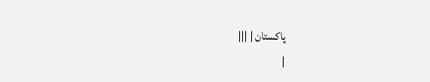پاکستان | |||
|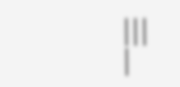|||
|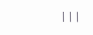|||